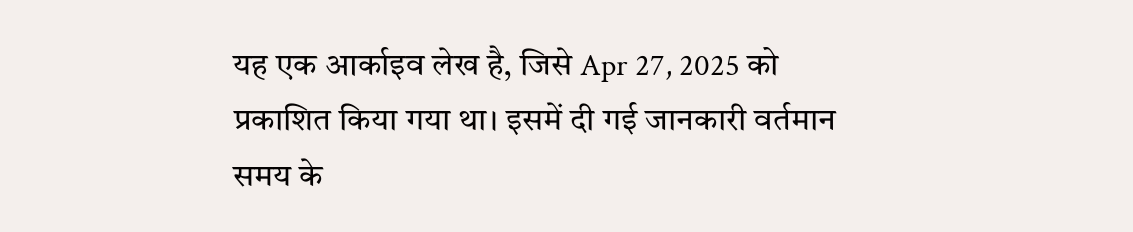यह एक आर्काइव लेख है, जिसे Apr 27, 2025 को प्रकाशित किया गया था। इसमें दी गई जानकारी वर्तमान समय के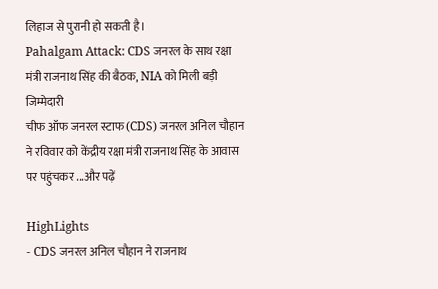लिहाज से पुरानी हो सकती है।
Pahalgam Attack: CDS जनरल के साथ रक्षा मंत्री राजनाथ सिंह की बैठक, NIA को मिली बड़ी जिम्मेदारी
चीफ ऑफ जनरल स्टाफ (CDS) जनरल अनिल चौहान ने रविवार को केंद्रीय रक्षा मंत्री राजनाथ सिंह के आवास पर पहुंचकर ...और पढ़ें

HighLights
- CDS जनरल अनिल चौहान ने राजनाथ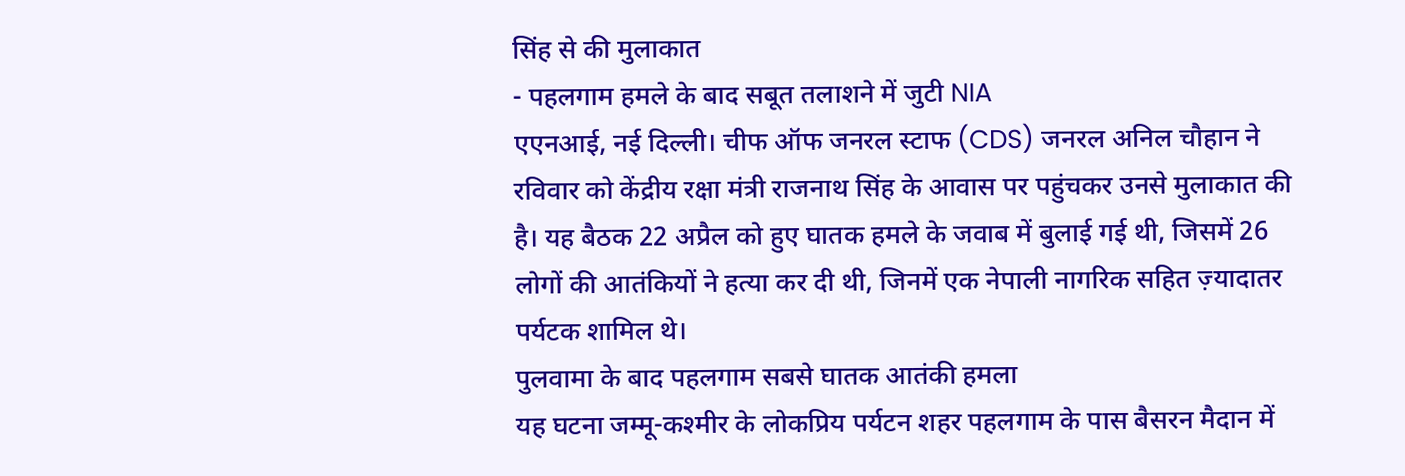सिंह से की मुलाकात
- पहलगाम हमले के बाद सबूत तलाशने में जुटी NIA
एएनआई, नई दिल्ली। चीफ ऑफ जनरल स्टाफ (CDS) जनरल अनिल चौहान ने रविवार को केंद्रीय रक्षा मंत्री राजनाथ सिंह के आवास पर पहुंचकर उनसे मुलाकात की है। यह बैठक 22 अप्रैल को हुए घातक हमले के जवाब में बुलाई गई थी, जिसमें 26 लोगों की आतंकियों ने हत्या कर दी थी, जिनमें एक नेपाली नागरिक सहित ज़्यादातर पर्यटक शामिल थे।
पुलवामा के बाद पहलगाम सबसे घातक आतंकी हमला
यह घटना जम्मू-कश्मीर के लोकप्रिय पर्यटन शहर पहलगाम के पास बैसरन मैदान में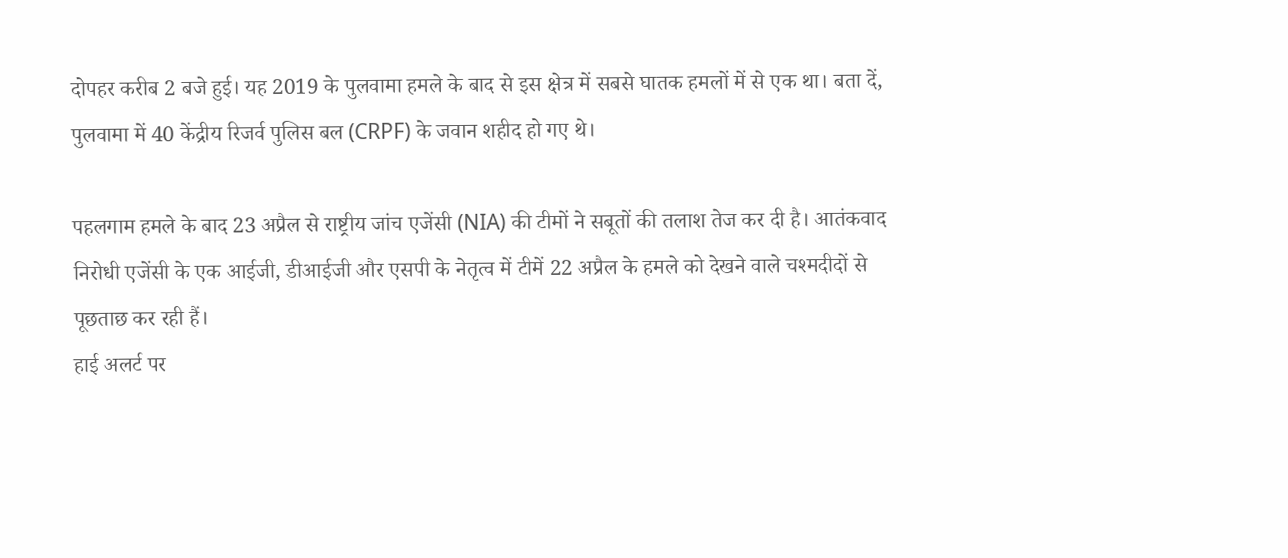दोपहर करीब 2 बजे हुई। यह 2019 के पुलवामा हमले के बाद से इस क्षेत्र में सबसे घातक हमलों में से एक था। बता दें, पुलवामा में 40 केंद्रीय रिजर्व पुलिस बल (CRPF) के जवान शहीद हो गए थे।

पहलगाम हमले के बाद 23 अप्रैल से राष्ट्रीय जांच एजेंसी (NIA) की टीमों ने सबूतों की तलाश तेज कर दी है। आतंकवाद निरोधी एजेंसी के एक आईजी, डीआईजी और एसपी के नेतृत्व में टीमें 22 अप्रैल के हमले को देखने वाले चश्मदीदों से पूछताछ कर रही हैं।
हाई अलर्ट पर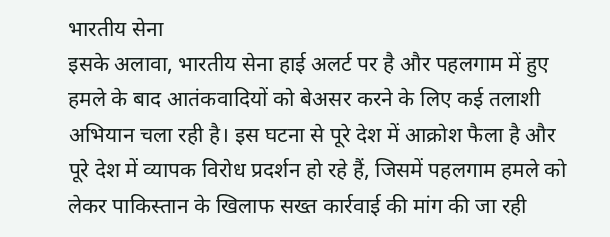भारतीय सेना
इसके अलावा, भारतीय सेना हाई अलर्ट पर है और पहलगाम में हुए हमले के बाद आतंकवादियों को बेअसर करने के लिए कई तलाशी अभियान चला रही है। इस घटना से पूरे देश में आक्रोश फैला है और पूरे देश में व्यापक विरोध प्रदर्शन हो रहे हैं, जिसमें पहलगाम हमले को लेकर पाकिस्तान के खिलाफ सख्त कार्रवाई की मांग की जा रही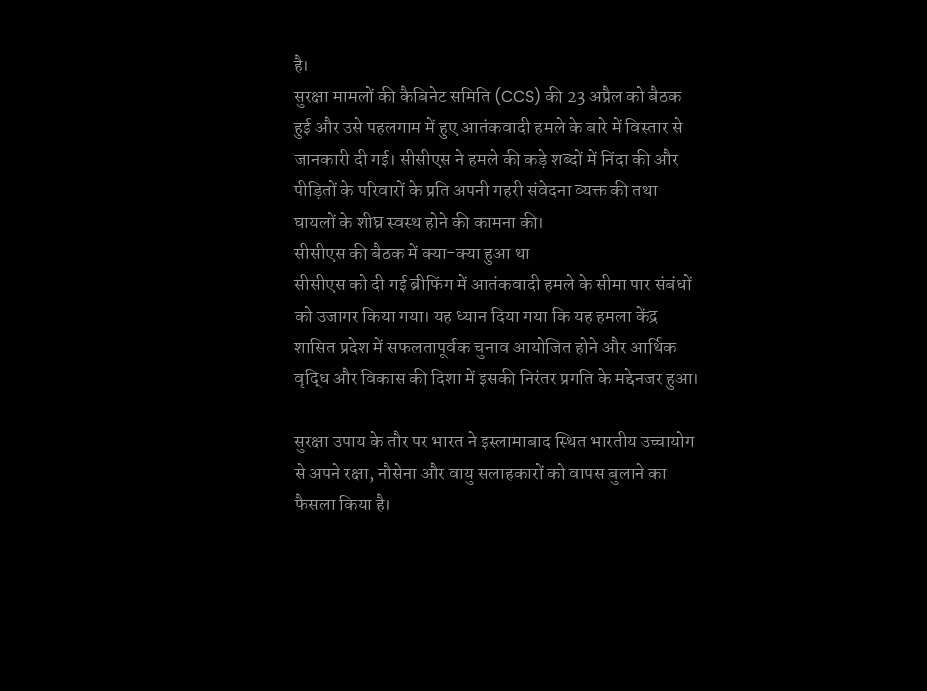है।
सुरक्षा मामलों की कैबिनेट समिति (CCS) की 23 अप्रैल को बैठक हुई और उसे पहलगाम में हुए आतंकवादी हमले के बारे में विस्तार से जानकारी दी गई। सीसीएस ने हमले की कड़े शब्दों में निंदा की और पीड़ितों के परिवारों के प्रति अपनी गहरी संवेदना व्यक्त की तथा घायलों के शीघ्र स्वस्थ होने की कामना की।
सीसीएस की बैठक में क्या-क्या हुआ था
सीसीएस को दी गई ब्रीफिंग में आतंकवादी हमले के सीमा पार संबंधों को उजागर किया गया। यह ध्यान दिया गया कि यह हमला केंद्र शासित प्रदेश में सफलतापूर्वक चुनाव आयोजित होने और आर्थिक वृद्धि और विकास की दिशा में इसकी निरंतर प्रगति के मद्देनजर हुआ।

सुरक्षा उपाय के तौर पर भारत ने इस्लामाबाद स्थित भारतीय उच्चायोग से अपने रक्षा, नौसेना और वायु सलाहकारों को वापस बुलाने का फैसला किया है।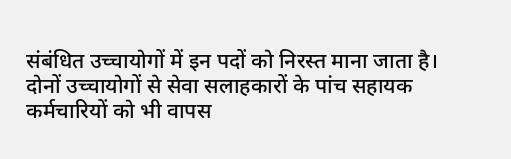संबंधित उच्चायोगों में इन पदों को निरस्त माना जाता है। दोनों उच्चायोगों से सेवा सलाहकारों के पांच सहायक कर्मचारियों को भी वापस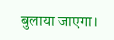बुलाया जाएगा।